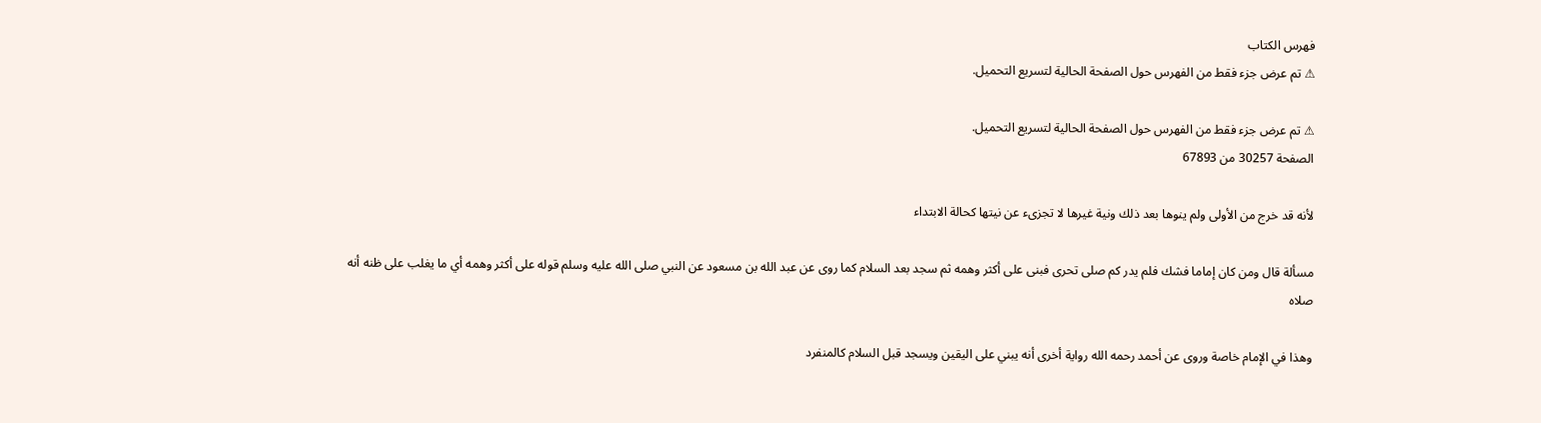فهرس الكتاب
⚠ تم عرض جزء فقط من الفهرس حول الصفحة الحالية لتسريع التحميل.

⚠ تم عرض جزء فقط من الفهرس حول الصفحة الحالية لتسريع التحميل.
الصفحة 30257 من 67893

لأنه قد خرج من الأولى ولم ينوها بعد ذلك ونية غيرها لا تجزىء عن نيتها كحالة الابتداء

مسألة قال ومن كان إماما فشك فلم يدر كم صلى تحرى فبنى على أكثر وهمه ثم سجد بعد السلام كما روى عن عبد الله بن مسعود عن النبي صلى الله عليه وسلم قوله على أكثر وهمه أي ما يغلب على ظنه أنه صلاه

وهذا في الإمام خاصة وروى عن أحمد رحمه الله رواية أخرى أنه يبني على اليقين ويسجد قبل السلام كالمنفرد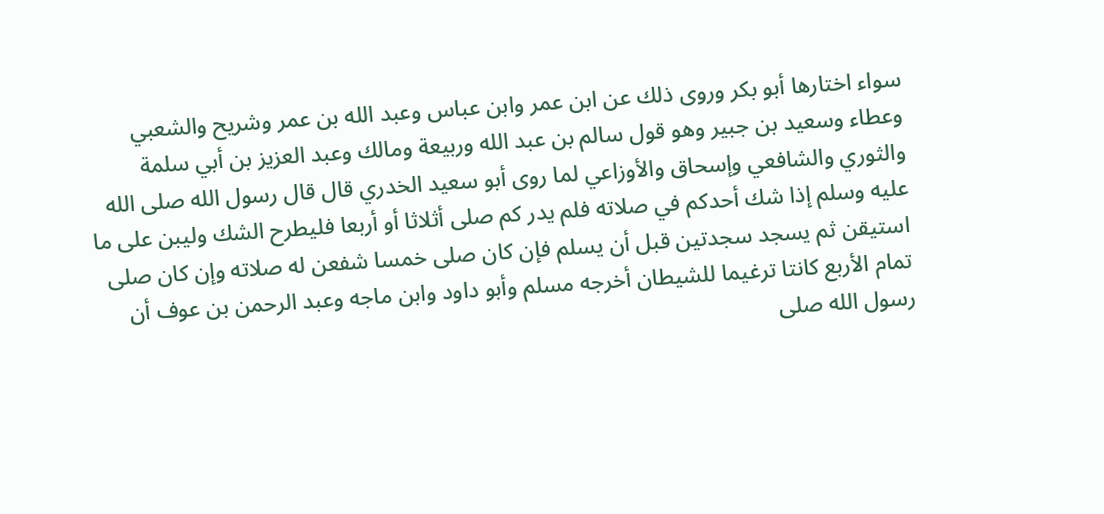سواء اختارها أبو بكر وروى ذلك عن ابن عمر وابن عباس وعبد الله بن عمر وشريح والشعبي وعطاء وسعيد بن جبير وهو قول سالم بن عبد الله وربيعة ومالك وعبد العزيز بن أبي سلمة والثوري والشافعي وإسحاق والأوزاعي لما روى أبو سعيد الخدري قال قال رسول الله صلى الله عليه وسلم إذا شك أحدكم في صلاته فلم يدر كم صلى أثلاثا أو أربعا فليطرح الشك وليبن على ما استيقن ثم يسجد سجدتين قبل أن يسلم فإن كان صلى خمسا شفعن له صلاته وإن كان صلى تمام الأربع كانتا ترغيما للشيطان أخرجه مسلم وأبو داود وابن ماجه وعبد الرحمن بن عوف أن رسول الله صلى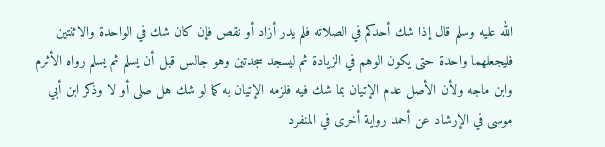الله عليه وسلم قال إذا شك أحدكم في الصلاته فلم يدر أزاد أو نقص فإن كان شك في الواحدة والاثنتين فليجعلهما واحدة حتى يكون الوهم في الزيادة ثم ليسجد سجدتين وهو جالس قبل أن يسلم ثم يسلم رواه الأثرم وابن ماجه ولأن الأصل عدم الإتيان بما شك فيه فلزمه الإتيان به كما لو شك هل صلى أو لا وذكر ابن أبي موسى في الإرشاد عن أحمد رواية أخرى في المنفرد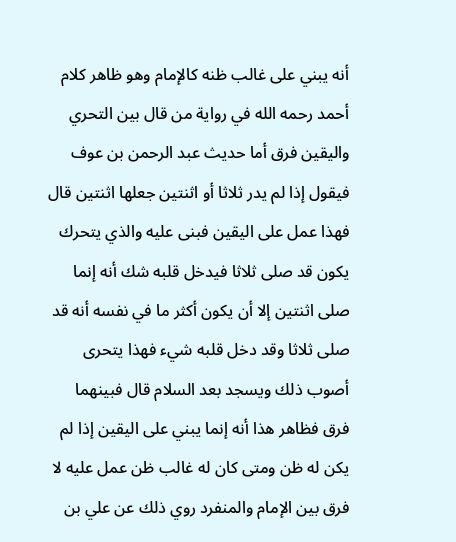أنه يبني على غالب ظنه كالإمام وهو ظاهر كلام أحمد رحمه الله في رواية من قال بين التحري واليقين فرق أما حديث عبد الرحمن بن عوف فيقول إذا لم يدر ثلاثا أو اثنتين جعلها اثنتين قال فهذا عمل على اليقين فبنى عليه والذي يتحرك يكون قد صلى ثلاثا فيدخل قلبه شك أنه إنما صلى اثنتين إلا أن يكون أكثر ما في نفسه أنه قد صلى ثلاثا وقد دخل قلبه شيء فهذا يتحرى أصوب ذلك ويسجد بعد السلام قال فبينهما فرق فظاهر هذا أنه إنما يبني على اليقين إذا لم يكن له ظن ومتى كان له غالب ظن عمل عليه لا فرق بين الإمام والمنفرد روي ذلك عن علي بن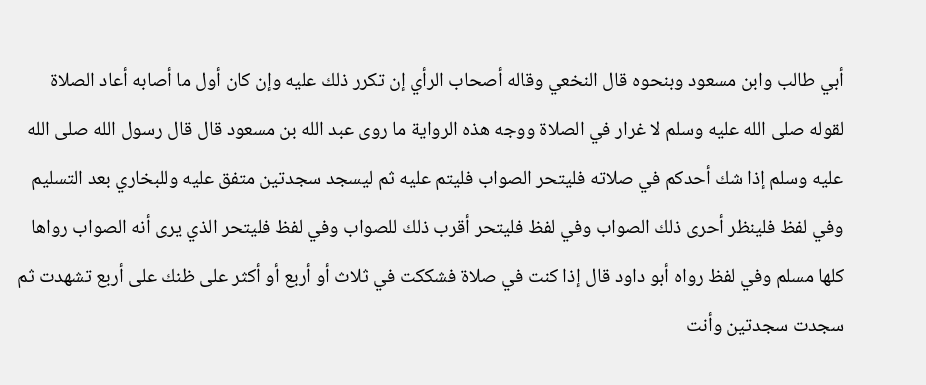أبي طالب وابن مسعود وبنحوه قال النخعي وقاله أصحاب الرأي إن تكرر ذلك عليه وإن كان أول ما أصابه أعاد الصلاة لقوله صلى الله عليه وسلم لا غرار في الصلاة ووجه هذه الرواية ما روى عبد الله بن مسعود قال قال رسول الله صلى الله عليه وسلم إذا شك أحدكم في صلاته فليتحر الصواب فليتم عليه ثم ليسجد سجدتين متفق عليه وللبخاري بعد التسليم وفي لفظ فلينظر أحرى ذلك الصواب وفي لفظ فليتحر أقرب ذلك للصواب وفي لفظ فليتحر الذي يرى أنه الصواب رواها كلها مسلم وفي لفظ رواه أبو داود قال إذا كنت في صلاة فشككت في ثلاث أو أربع أو أكثر على ظنك على أربع تشهدت ثم سجدت سجدتين وأنت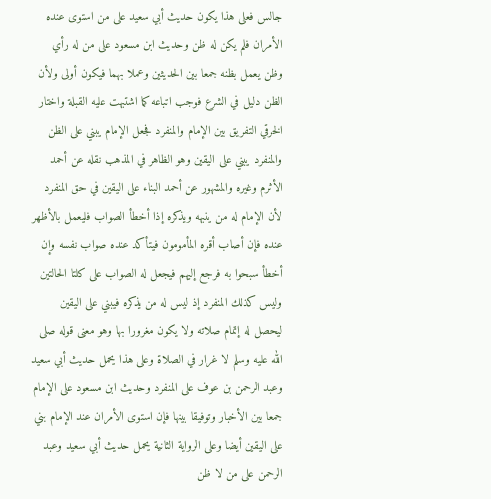جالس فعلى هذا يكون حديث أبي سعيد على من استوى عنده الأمران فلم يكن له ظن وحديث ابن مسعود على من له رأي وظن يعمل بظنه جمعا بين الحديثين وعملا بهما فيكون أولى ولأن الظن دليل في الشرع فوجب اتباعه كما اشتبهت عليه القبلة واختار الخرقي التفريق بين الإمام والمنفرد فجعل الإمام يبني على الظن والمنفرد يبني على اليقين وهو الظاهر في المذهب نقله عن أحمد الأثرم وغيره والمشهور عن أحمد البناء على اليقين في حق المنفرد لأن الإمام له من ينبهه ويذكره إذا أخطأ الصواب فليعمل بالأظهر عنده فإن أصاب أقره المأمومون فيتأكد عنده صواب نفسه وإن أخطأ سبحوا به فرجع إليهم فيجعل له الصواب على كلتا الحالتين وليس كذلك المنفرد إذ ليس له من يذكره فيبني على اليقين ليحصل له إتمام صلاته ولا يكون مغرورا بها وهو معنى قوله صلى الله عليه وسلم لا غرار في الصلاة وعلى هذا يحمل حديث أبي سعيد وعبد الرحمن بن عوف على المنفرد وحديث ابن مسعود على الإمام جمعا بين الأخبار وتوفيقا بينها فإن استوى الأمران عند الإمام بني على اليقين أيضا وعلى الرواية الثانية يحمل حديث أبي سعيد وعبد الرحمن على من لا ظن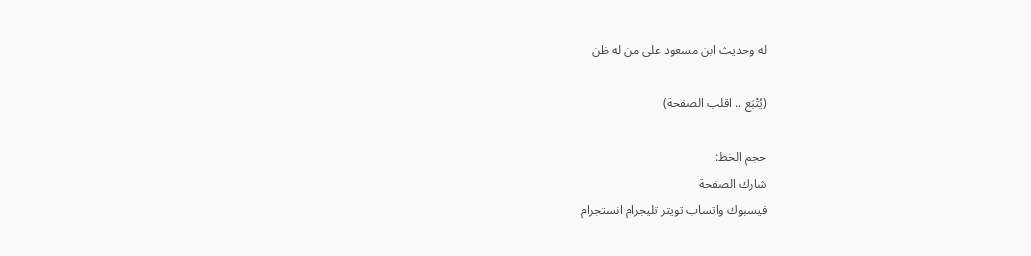له وحديث ابن مسعود على من له ظن

(يُتْبَع .. اقلب الصفحة)

حجم الخط:
شارك الصفحة
فيسبوك واتساب تويتر تليجرام انستجرام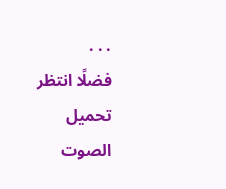. . .
فضلًا انتظر تحميل الصوت